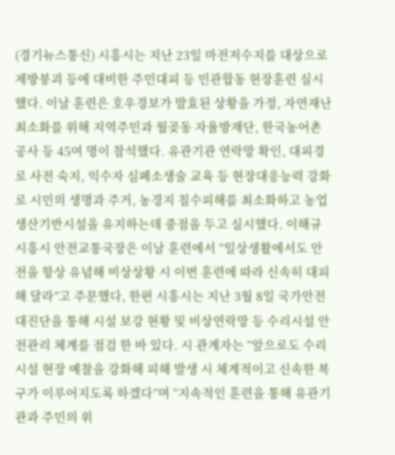(경기뉴스통신) 시흥시는 지난 23일 마전저수지를 대상으로 제방붕괴 등에 대비한 주민대피 등 민관합동 현장훈련 실시했다. 이날 훈련은 호우경보가 발효된 상황을 가정, 자연재난 최소화를 위해 지역주민과 월곶동 자율방재단, 한국농어촌공사 등 45여 명이 참석했다. 유관기관 연락망 확인, 대피경로 사전 숙지, 익수자 심폐소생술 교육 등 현장대응능력 강화로 시민의 생명과 주거, 농경지 침수피해를 최소화하고 농업생산기반시설을 유지하는데 중점을 두고 실시했다. 이해규 시흥시 안전교통국장은 이날 훈련에서 “일상생활에서도 안전을 항상 유념해 비상상황 시 이번 훈련에 따라 신속히 대피해 달라”고 주문했다, 한편 시흥시는 지난 3월 8일 국가안전대진단을 통해 시설 보강 현황 및 비상연락망 등 수리시설 안전관리 체계를 점검 한 바 있다. 시 관계자는 “앞으로도 수리시설 현장 예찰을 강화해 피해 발생 시 체계적이고 신속한 복구가 이루어지도록 하겠다”며 “지속적인 훈련을 통해 유관기관과 주민의 위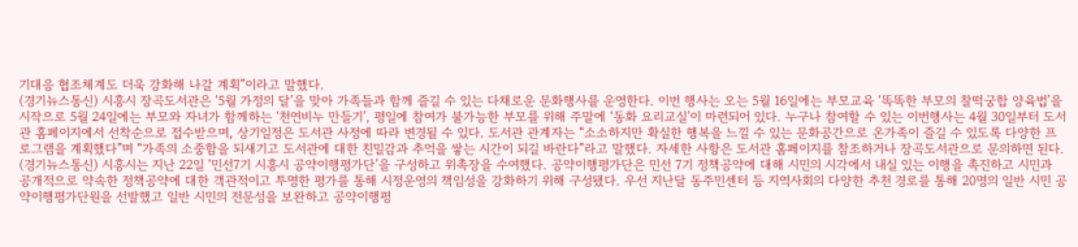기대응 협조체계도 더욱 강화해 나갈 계획”이라고 말했다.
(경기뉴스통신) 시흥시 장곡도서관은 ‘5월 가정의 달’을 맞아 가족들과 함께 즐길 수 있는 다채로운 문화행사를 운영한다. 이번 행사는 오는 5월 16일에는 부모교육 ‘똑똑한 부모의 찰떡궁합 양육법’을 시작으로 5월 24일에는 부모와 자녀가 함께하는 ‘천연비누 만들기’, 평일에 참여가 불가능한 부모를 위해 주말에 ‘동화 요리교실’이 마련되어 있다. 누구나 참여할 수 있는 이번행사는 4월 30일부터 도서관 홈페이지에서 선착순으로 접수받으며, 상기일정은 도서관 사정에 따라 변경될 수 있다. 도서관 관계자는 “소소하지만 확실한 행복을 느낄 수 있는 문화공간으로 온가족이 즐길 수 있도록 다양한 프로그램을 계획했다”며 “가족의 소중함을 되새기고 도서관에 대한 친밀감과 추억을 쌓는 시간이 되길 바란다”라고 말했다. 자세한 사항은 도서관 홈페이지를 참조하거나 장곡도서관으로 문의하면 된다.
(경기뉴스통신) 시흥시는 지난 22일 ‘민선7기 시흥시 공약이행평가단’을 구성하고 위촉장을 수여했다. 공약이행평가단은 민선 7기 정책공약에 대해 시민의 시각에서 내실 있는 이행을 촉진하고 시민과 공개적으로 약속한 정책공약에 대한 객관적이고 투명한 평가를 통해 시정운영의 책임성을 강화하기 위해 구성됐다. 우선 지난달 동주민센터 등 지역사회의 다양한 추천 경로를 통해 20명의 일반 시민 공약이행평가단원을 선발했고 일반 시민의 전문성을 보완하고 공약이행평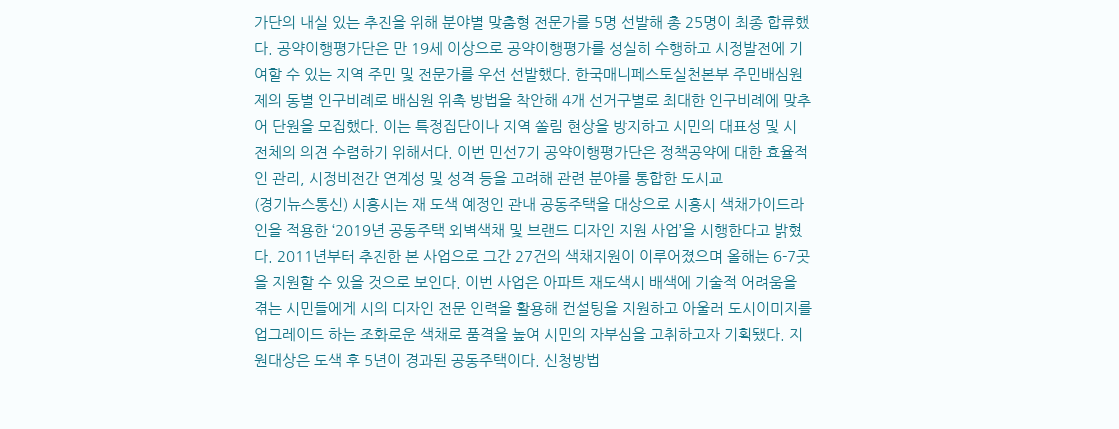가단의 내실 있는 추진을 위해 분야별 맞춤형 전문가를 5명 선발해 총 25명이 최종 합류했다. 공약이행평가단은 만 19세 이상으로 공약이행평가를 성실히 수행하고 시정발전에 기여할 수 있는 지역 주민 및 전문가를 우선 선발했다. 한국매니페스토실천본부 주민배심원제의 동별 인구비례로 배심원 위촉 방법을 착안해 4개 선거구별로 최대한 인구비례에 맞추어 단원을 모집했다. 이는 특정집단이나 지역 쏠림 현상을 방지하고 시민의 대표성 및 시 전체의 의견 수렴하기 위해서다. 이번 민선7기 공약이행평가단은 정책공약에 대한 효율적인 관리, 시정비전간 연계성 및 성격 등을 고려해 관련 분야를 통합한 도시교
(경기뉴스통신) 시흥시는 재 도색 예정인 관내 공동주택을 대상으로 시흥시 색채가이드라인을 적용한 ‘2019년 공동주택 외벽색채 및 브랜드 디자인 지원 사업’을 시행한다고 밝혔다. 2011년부터 추진한 본 사업으로 그간 27건의 색채지원이 이루어졌으며 올해는 6-7곳을 지원할 수 있을 것으로 보인다. 이번 사업은 아파트 재도색시 배색에 기술적 어려움을 겪는 시민들에게 시의 디자인 전문 인력을 활용해 컨설팅을 지원하고 아울러 도시이미지를 업그레이드 하는 조화로운 색채로 품격을 높여 시민의 자부심을 고취하고자 기획됐다. 지원대상은 도색 후 5년이 경과된 공동주택이다. 신청방법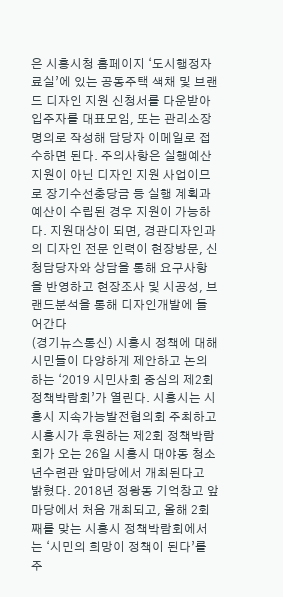은 시흥시청 홈페이지 ‘도시행정자료실’에 있는 공동주택 색채 및 브랜드 디자인 지원 신청서를 다운받아 입주자를 대표모임, 또는 관리소장 명의로 작성해 담당자 이메일로 접수하면 된다. 주의사항은 실행예산 지원이 아닌 디자인 지원 사업이므로 장기수선충당금 등 실행 계획과 예산이 수립된 경우 지원이 가능하다. 지원대상이 되면, 경관디자인과의 디자인 전문 인력이 현장방문, 신청담당자와 상담을 통해 요구사항을 반영하고 현장조사 및 시공성, 브랜드분석을 통해 디자인개발에 들어간다
(경기뉴스통신) 시흥시 정책에 대해 시민들이 다양하게 제안하고 논의하는 ‘2019 시민사회 중심의 제2회 정책박람회’가 열린다. 시흥시는 시흥시 지속가능발전협의회 주최하고 시흥시가 후원하는 제2회 정책박람회가 오는 26일 시흥시 대야동 청소년수련관 앞마당에서 개최된다고 밝혔다. 2018년 정왕동 기억창고 앞마당에서 처음 개최되고, 올해 2회째를 맞는 시흥시 정책박람회에서는 ‘시민의 희망이 정책이 된다’를 주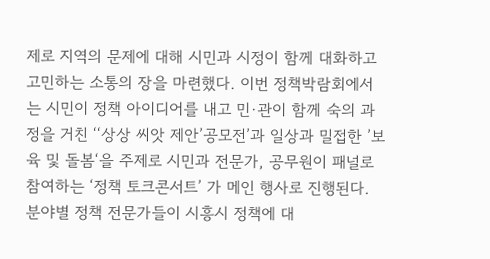제로 지역의 문제에 대해 시민과 시정이 함께 대화하고 고민하는 소통의 장을 마련했다. 이번 정책박람회에서는 시민이 정책 아이디어를 내고 민·관이 함께 숙의 과정을 거친 ‘‘상상 씨앗 제안’공모전’과 일상과 밀접한 ’보육 및 돌봄‘을 주제로 시민과 전문가, 공무원이 패널로 참여하는 ‘정책 토크콘서트’ 가 메인 행사로 진행된다. 분야별 정책 전문가들이 시흥시 정책에 대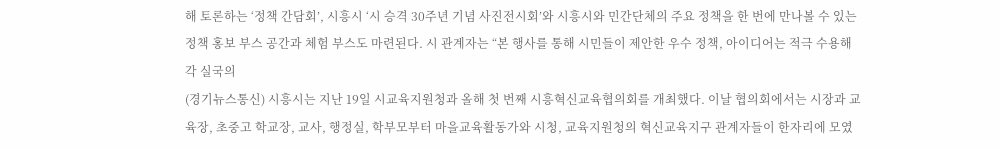해 토론하는 ‘정책 간담회’, 시흥시 ‘시 승격 30주년 기념 사진전시회’와 시흥시와 민간단체의 주요 정책을 한 번에 만나볼 수 있는 정책 홍보 부스 공간과 체험 부스도 마련된다. 시 관계자는 “본 행사를 통해 시민들이 제안한 우수 정책, 아이디어는 적극 수용해 각 실국의
(경기뉴스통신) 시흥시는 지난 19일 시교육지원청과 올해 첫 번째 시흥혁신교육협의회를 개최했다. 이날 협의회에서는 시장과 교육장, 초중고 학교장, 교사, 행정실, 학부모부터 마을교육활동가와 시청, 교육지원청의 혁신교육지구 관계자들이 한자리에 모였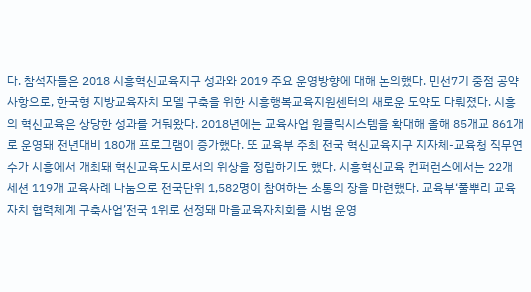다. 참석자들은 2018 시흥혁신교육지구 성과와 2019 주요 운영방향에 대해 논의했다. 민선7기 중점 공약사항으로, 한국형 지방교육자치 모델 구축을 위한 시흥행복교육지원센터의 새로운 도약도 다뤄졌다. 시흥의 혁신교육은 상당한 성과를 거둬왔다. 2018년에는 교육사업 원클릭시스템을 확대해 올해 85개교 861개로 운영돼 전년대비 180개 프로그램이 증가했다. 또 교육부 주최 전국 혁신교육지구 지자체-교육청 직무연수가 시흥에서 개최돼 혁신교육도시로서의 위상을 정립하기도 했다. 시흥혁신교육 컨퍼런스에서는 22개 세션 119개 교육사례 나눔으로 전국단위 1,582명이 참여하는 소통의 장을 마련했다. 교육부‘풀뿌리 교육자치 협력체계 구축사업’전국 1위로 선정돼 마을교육자치회를 시범 운영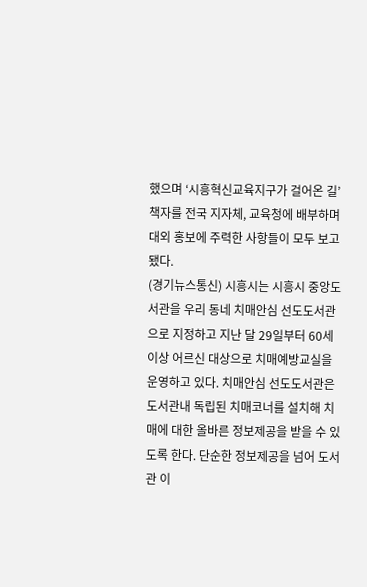했으며 ‘시흥혁신교육지구가 걸어온 길’ 책자를 전국 지자체, 교육청에 배부하며 대외 홍보에 주력한 사항들이 모두 보고됐다.
(경기뉴스통신) 시흥시는 시흥시 중앙도서관을 우리 동네 치매안심 선도도서관으로 지정하고 지난 달 29일부터 60세 이상 어르신 대상으로 치매예방교실을 운영하고 있다. 치매안심 선도도서관은 도서관내 독립된 치매코너를 설치해 치매에 대한 올바른 정보제공을 받을 수 있도록 한다. 단순한 정보제공을 넘어 도서관 이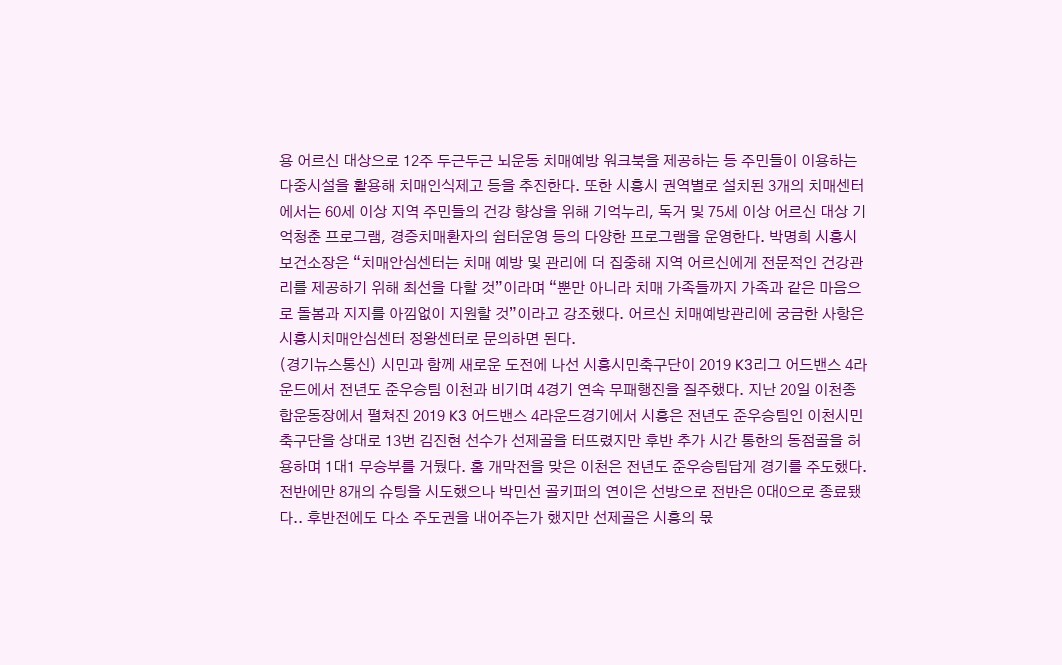용 어르신 대상으로 12주 두근두근 뇌운동 치매예방 워크북을 제공하는 등 주민들이 이용하는 다중시설을 활용해 치매인식제고 등을 추진한다. 또한 시흥시 권역별로 설치된 3개의 치매센터에서는 60세 이상 지역 주민들의 건강 향상을 위해 기억누리, 독거 및 75세 이상 어르신 대상 기억청춘 프로그램, 경증치매환자의 쉼터운영 등의 다양한 프로그램을 운영한다. 박명희 시흥시보건소장은 “치매안심센터는 치매 예방 및 관리에 더 집중해 지역 어르신에게 전문적인 건강관리를 제공하기 위해 최선을 다할 것”이라며 “뿐만 아니라 치매 가족들까지 가족과 같은 마음으로 돌봄과 지지를 아낌없이 지원할 것”이라고 강조했다. 어르신 치매예방관리에 궁금한 사항은 시흥시치매안심센터 정왕센터로 문의하면 된다.
(경기뉴스통신) 시민과 함께 새로운 도전에 나선 시흥시민축구단이 2019 K3리그 어드밴스 4라운드에서 전년도 준우승팀 이천과 비기며 4경기 연속 무패행진을 질주했다. 지난 20일 이천종합운동장에서 펼쳐진 2019 K3 어드밴스 4라운드경기에서 시흥은 전년도 준우승팀인 이천시민축구단을 상대로 13번 김진현 선수가 선제골을 터뜨렸지만 후반 추가 시간 통한의 동점골을 허용하며 1대1 무승부를 거뒀다. 홈 개막전을 맞은 이천은 전년도 준우승팀답게 경기를 주도했다. 전반에만 8개의 슈팅을 시도했으나 박민선 골키퍼의 연이은 선방으로 전반은 0대0으로 종료됐다.. 후반전에도 다소 주도권을 내어주는가 했지만 선제골은 시흥의 몫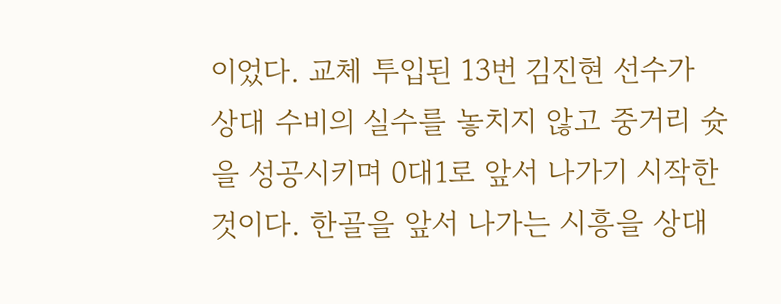이었다. 교체 투입된 13번 김진현 선수가 상대 수비의 실수를 놓치지 않고 중거리 슛을 성공시키며 0대1로 앞서 나가기 시작한 것이다. 한골을 앞서 나가는 시흥을 상대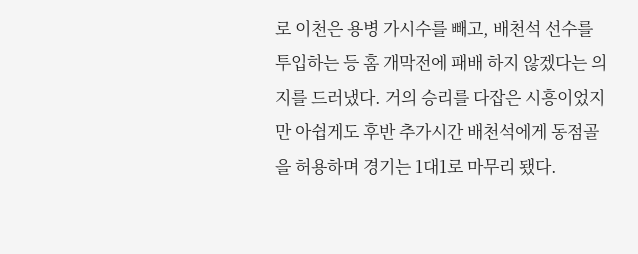로 이천은 용병 가시수를 빼고, 배천석 선수를 투입하는 등 홈 개막전에 패배 하지 않겠다는 의지를 드러냈다. 거의 승리를 다잡은 시흥이었지만 아쉽게도 후반 추가시간 배천석에게 동점골을 허용하며 경기는 1대1로 마무리 됐다.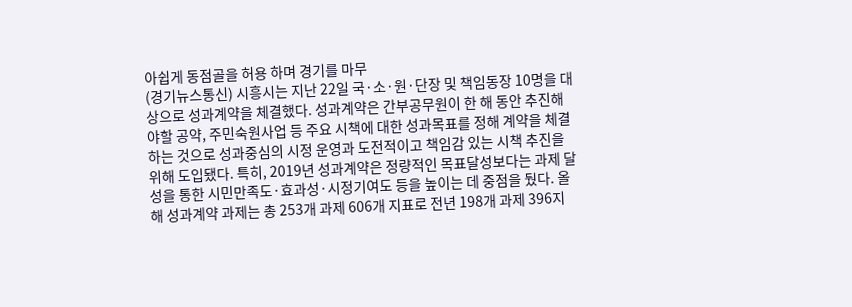아쉽게 동점골을 허용 하며 경기를 마무
(경기뉴스통신) 시흥시는 지난 22일 국·소·원·단장 및 책임동장 10명을 대상으로 성과계약을 체결했다. 성과계약은 간부공무원이 한 해 동안 추진해야할 공약, 주민숙원사업 등 주요 시책에 대한 성과목표를 정해 계약을 체결하는 것으로 성과중심의 시정 운영과 도전적이고 책임감 있는 시책 추진을 위해 도입됐다. 특히, 2019년 성과계약은 정량적인 목표달성보다는 과제 달성을 통한 시민만족도·효과성·시정기여도 등을 높이는 데 중점을 뒀다. 올해 성과계약 과제는 총 253개 과제 606개 지표로 전년 198개 과제 396지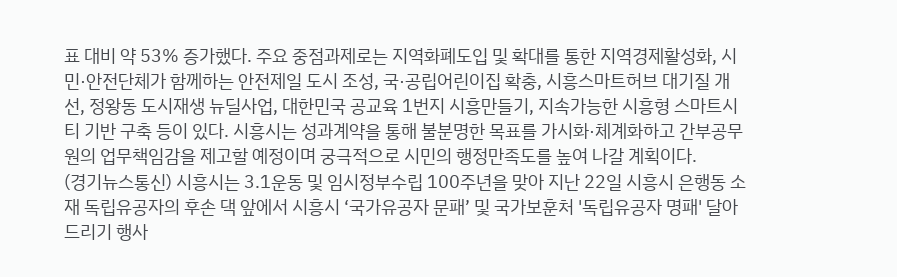표 대비 약 53% 증가했다. 주요 중점과제로는 지역화폐도입 및 확대를 통한 지역경제활성화, 시민·안전단체가 함께하는 안전제일 도시 조성, 국·공립어린이집 확충, 시흥스마트허브 대기질 개선, 정왕동 도시재생 뉴딜사업, 대한민국 공교육 1번지 시흥만들기, 지속가능한 시흥형 스마트시티 기반 구축 등이 있다. 시흥시는 성과계약을 통해 불분명한 목표를 가시화·체계화하고 간부공무원의 업무책임감을 제고할 예정이며 궁극적으로 시민의 행정만족도를 높여 나갈 계획이다.
(경기뉴스통신) 시흥시는 3.1운동 및 임시정부수립 100주년을 맞아 지난 22일 시흥시 은행동 소재 독립유공자의 후손 댁 앞에서 시흥시 ‘국가유공자 문패’ 및 국가보훈처 '독립유공자 명패' 달아드리기 행사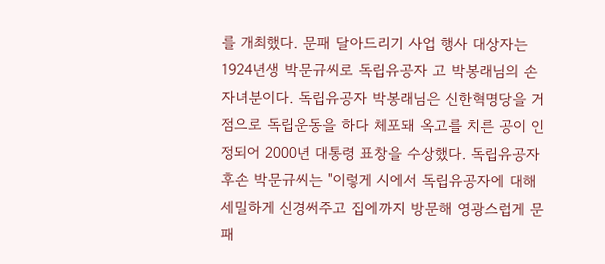를 개최했다. 문패 달아드리기 사업 행사 대상자는 1924년생 박문규씨로 독립유공자 고 박봉래님의 손자녀분이다. 독립유공자 박봉래님은 신한혁명당을 거점으로 독립운동을 하다 체포돼 옥고를 치른 공이 인정되어 2000년 대통령 표창을 수상했다. 독립유공자 후손 박문규씨는 "이렇게 시에서 독립유공자에 대해 세밀하게 신경써주고 집에까지 방문해 영광스럽게 문패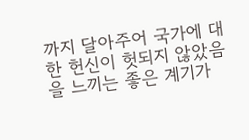까지 달아주어 국가에 대한 헌신이 헛되지 않았음을 느끼는 좋은 계기가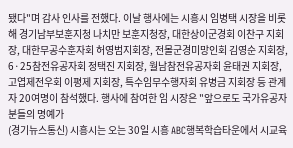됐다"며 감사 인사를 전했다. 이날 행사에는 시흥시 임병택 시장을 비롯해 경기남부보훈지청 나치만 보훈지청장, 대한상이군경회 이찬구 지회장, 대한무공수훈자회 허영범지회장, 전몰군경미망인회 김영순 지회장, 6·25참전유공자회 정택진 지회장, 월남참전유공자회 윤태권 지회장, 고엽제전우회 이평제 지회장, 특수임무수행자회 유병금 지회장 등 관계자 20여명이 참석했다. 행사에 참여한 임 시장은 "앞으로도 국가유공자분들의 명예가
(경기뉴스통신) 시흥시는 오는 30일 시흥 ABC행복학습타운에서 시교육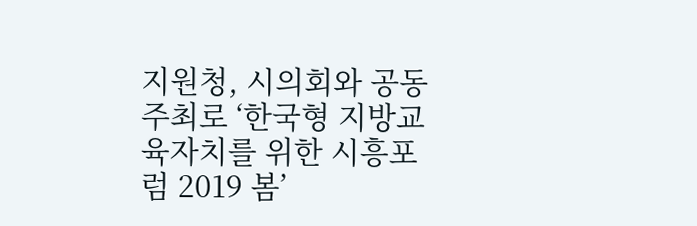지원청, 시의회와 공동 주최로 ‘한국형 지방교육자치를 위한 시흥포럼 2019 봄’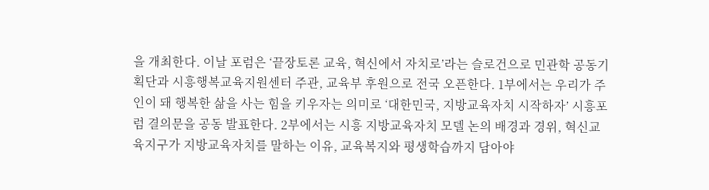을 개최한다. 이날 포럼은 ‘끝장토론 교육, 혁신에서 자치로’라는 슬로건으로 민관학 공동기획단과 시흥행복교육지원센터 주관, 교육부 후원으로 전국 오픈한다. 1부에서는 우리가 주인이 돼 행복한 삶을 사는 힘을 키우자는 의미로 ‘대한민국, 지방교육자치 시작하자’ 시흥포럼 결의문을 공동 발표한다. 2부에서는 시흥 지방교육자치 모델 논의 배경과 경위, 혁신교육지구가 지방교육자치를 말하는 이유, 교육복지와 평생학습까지 담아야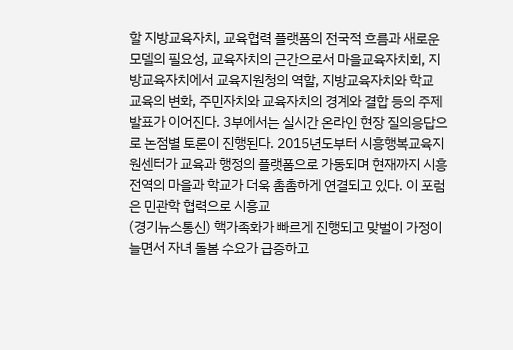할 지방교육자치, 교육협력 플랫폼의 전국적 흐름과 새로운 모델의 필요성, 교육자치의 근간으로서 마을교육자치회, 지방교육자치에서 교육지원청의 역할, 지방교육자치와 학교 교육의 변화, 주민자치와 교육자치의 경계와 결합 등의 주제발표가 이어진다. 3부에서는 실시간 온라인 현장 질의응답으로 논점별 토론이 진행된다. 2015년도부터 시흥행복교육지원센터가 교육과 행정의 플랫폼으로 가동되며 현재까지 시흥 전역의 마을과 학교가 더욱 촘촘하게 연결되고 있다. 이 포럼은 민관학 협력으로 시흥교
(경기뉴스통신) 핵가족화가 빠르게 진행되고 맞벌이 가정이 늘면서 자녀 돌봄 수요가 급증하고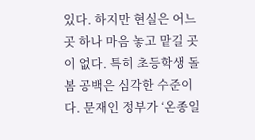있다. 하지만 현실은 어느 곳 하나 마음 놓고 맡길 곳이 없다. 특히 초등학생 돌봄 공백은 심각한 수준이다. 문재인 정부가 ‘온종일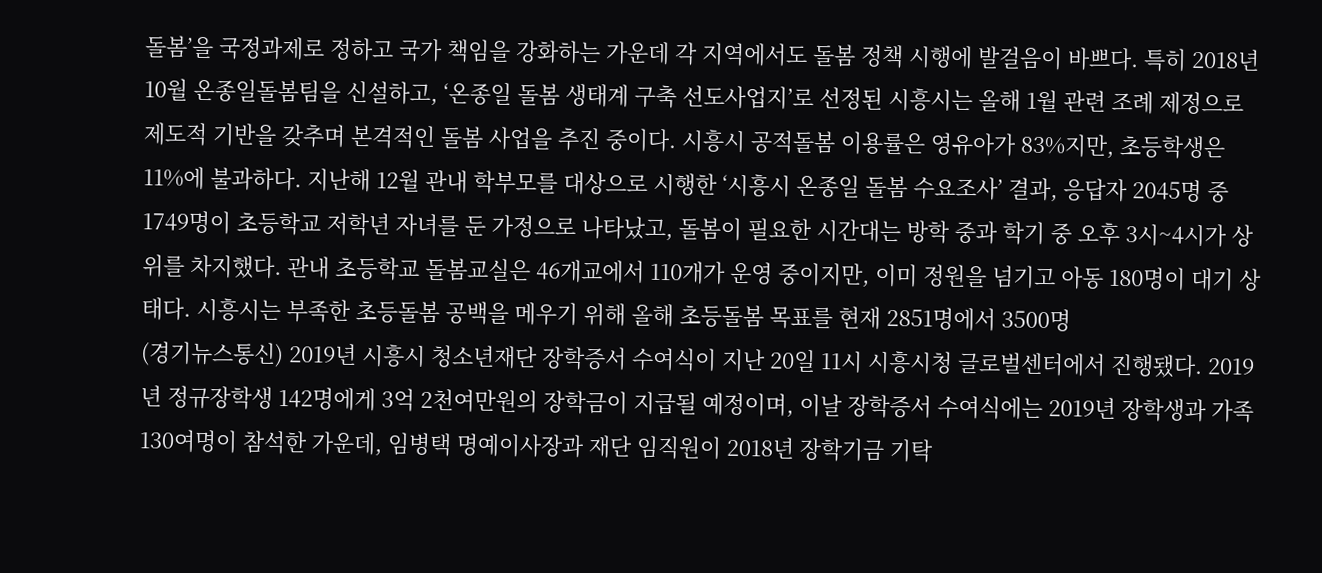돌봄’을 국정과제로 정하고 국가 책임을 강화하는 가운데 각 지역에서도 돌봄 정책 시행에 발걸음이 바쁘다. 특히 2018년 10월 온종일돌봄팀을 신설하고, ‘온종일 돌봄 생태계 구축 선도사업지’로 선정된 시흥시는 올해 1월 관련 조례 제정으로 제도적 기반을 갖추며 본격적인 돌봄 사업을 추진 중이다. 시흥시 공적돌봄 이용률은 영유아가 83%지만, 초등학생은 11%에 불과하다. 지난해 12월 관내 학부모를 대상으로 시행한 ‘시흥시 온종일 돌봄 수요조사’ 결과, 응답자 2045명 중 1749명이 초등학교 저학년 자녀를 둔 가정으로 나타났고, 돌봄이 필요한 시간대는 방학 중과 학기 중 오후 3시~4시가 상위를 차지했다. 관내 초등학교 돌봄교실은 46개교에서 110개가 운영 중이지만, 이미 정원을 넘기고 아동 180명이 대기 상태다. 시흥시는 부족한 초등돌봄 공백을 메우기 위해 올해 초등돌봄 목표를 현재 2851명에서 3500명
(경기뉴스통신) 2019년 시흥시 청소년재단 장학증서 수여식이 지난 20일 11시 시흥시청 글로벌센터에서 진행됐다. 2019년 정규장학생 142명에게 3억 2천여만원의 장학금이 지급될 예정이며, 이날 장학증서 수여식에는 2019년 장학생과 가족 130여명이 참석한 가운데, 임병택 명예이사장과 재단 임직원이 2018년 장학기금 기탁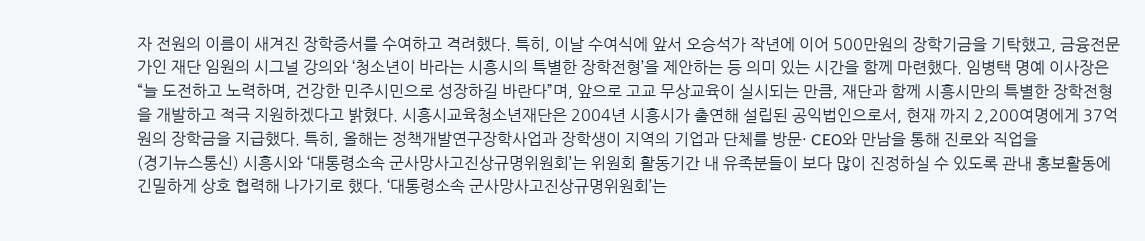자 전원의 이름이 새겨진 장학증서를 수여하고 격려했다. 특히, 이날 수여식에 앞서 오승석가 작년에 이어 500만원의 장학기금을 기탁했고, 금융전문가인 재단 임원의 시그널 강의와 ‘청소년이 바라는 시흥시의 특별한 장학전형’을 제안하는 등 의미 있는 시간을 함께 마련했다. 임병택 명예 이사장은 “늘 도전하고 노력하며, 건강한 민주시민으로 성장하길 바란다”며, 앞으로 고교 무상교육이 실시되는 만큼, 재단과 함께 시흥시만의 특별한 장학전형을 개발하고 적극 지원하겠다고 밝혔다. 시흥시교육청소년재단은 2004년 시흥시가 출연해 설립된 공익법인으로서, 현재 까지 2,200여명에게 37억원의 장학금을 지급했다. 특히, 올해는 정책개발연구장학사업과 장학생이 지역의 기업과 단체를 방문· CEO와 만남을 통해 진로와 직업을
(경기뉴스통신) 시흥시와 ‘대통령소속 군사망사고진상규명위원회’는 위원회 활동기간 내 유족분들이 보다 많이 진정하실 수 있도록 관내 홍보활동에 긴밀하게 상호 협력해 나가기로 했다. ‘대통령소속 군사망사고진상규명위원회’는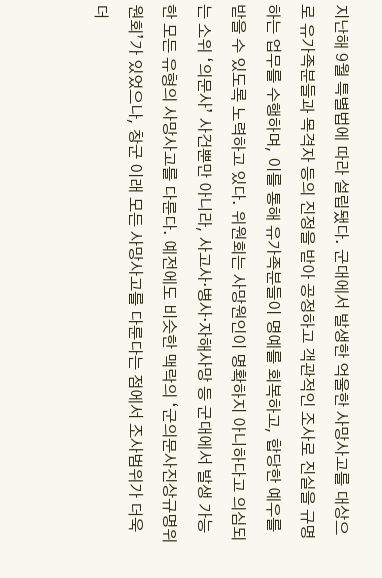지난해 9월 특별법에 따라 설립됐다. 군대에서 발생한 억울한 사망사고를 대상으로 유가족분들과 목격자 등의 진정을 받아 공정하고 객관적인 조사로 진실을 규명하는 업무를 수행하며, 이를 통해 유가족분들이 명예를 회복하고, 합당한 예우를 받을 수 있도록 노력하고 있다. 위원회는 사망원인이 명확하지 아니하다고 의심되는 소위 ‘의문사’ 사건뿐만 아니라, 사고사·병사·자해사망 등 군대에서 발생 가능한 모든 유형의 사망사고를 다룬다. 예전에도 비슷한 맥락의 ‘군의문사진상규명위원회’가 있었으나, 창군 이래 모든 사망사고를 다룬다는 점에서 조사범위가 더욱더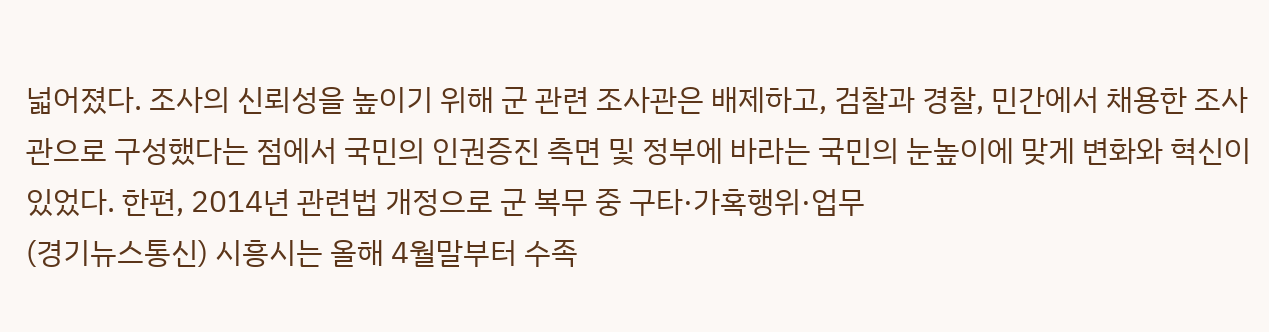넓어졌다. 조사의 신뢰성을 높이기 위해 군 관련 조사관은 배제하고, 검찰과 경찰, 민간에서 채용한 조사관으로 구성했다는 점에서 국민의 인권증진 측면 및 정부에 바라는 국민의 눈높이에 맞게 변화와 혁신이 있었다. 한편, 2014년 관련법 개정으로 군 복무 중 구타·가혹행위·업무
(경기뉴스통신) 시흥시는 올해 4월말부터 수족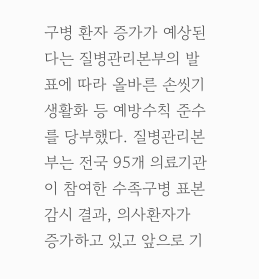구병 환자 증가가 예상된다는 질병관리본부의 발표에 따라 올바른 손씻기 생활화 등 예방수칙 준수를 당부했다. 질병관리본부는 전국 95개 의료기관이 참여한 수족구병 표본감시 결과, 의사환자가 증가하고 있고 앞으로 기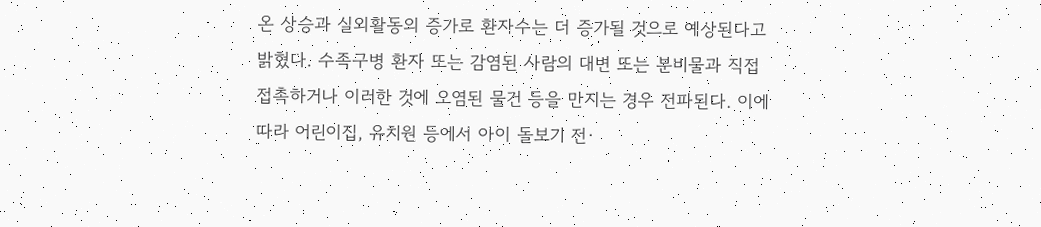온 상승과 실외활동의 증가로 환자수는 더 증가될 것으로 예상된다고 밝혔다. 수족구병 환자 또는 감염된 사람의 대변 또는 분비물과 직접 접촉하거나 이러한 것에 오염된 물건 등을 만지는 경우 전파된다. 이에 따라 어린이집, 유치원 등에서 아이 돌보기 전·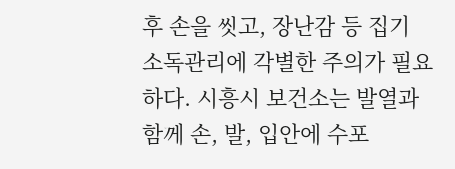후 손을 씻고, 장난감 등 집기 소독관리에 각별한 주의가 필요하다. 시흥시 보건소는 발열과 함께 손, 발, 입안에 수포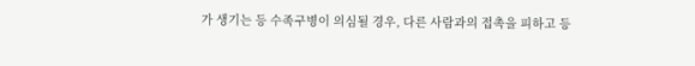가 생기는 등 수족구병이 의심될 경우, 다른 사람과의 접촉을 피하고 등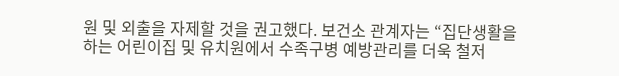원 및 외출을 자제할 것을 권고했다. 보건소 관계자는 “집단생활을 하는 어린이집 및 유치원에서 수족구병 예방관리를 더욱 철저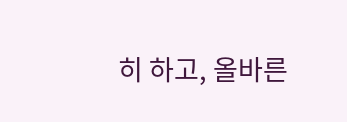히 하고, 올바른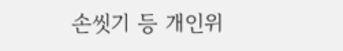손씻기 등 개인위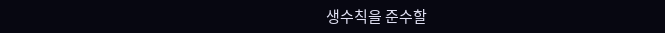생수칙을 준수할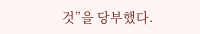것”을 당부했다.